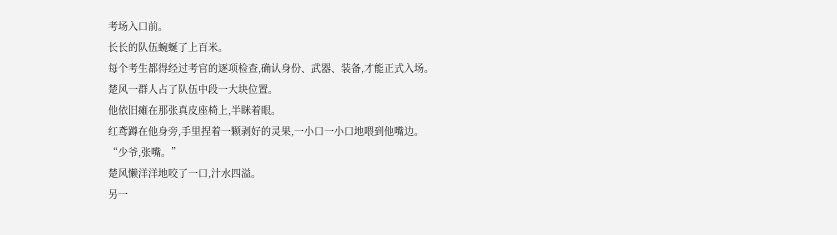考场入口前。
长长的队伍蜿蜒了上百米。
每个考生都得经过考官的逐项检查,确认身份、武器、装备,才能正式入场。
楚风一群人占了队伍中段一大块位置。
他依旧瘫在那张真皮座椅上,半眯着眼。
红鸢蹲在他身旁,手里捏着一颗剥好的灵果,一小口一小口地喂到他嘴边。
“少爷,张嘴。”
楚风懒洋洋地咬了一口,汁水四溢。
另一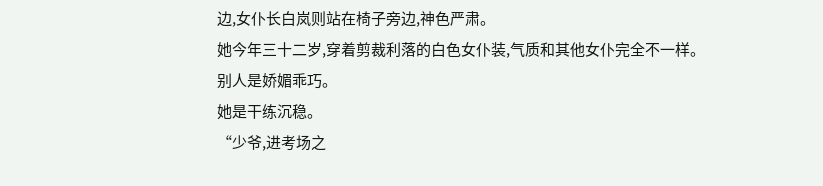边,女仆长白岚则站在椅子旁边,神色严肃。
她今年三十二岁,穿着剪裁利落的白色女仆装,气质和其他女仆完全不一样。
别人是娇媚乖巧。
她是干练沉稳。
“少爷,进考场之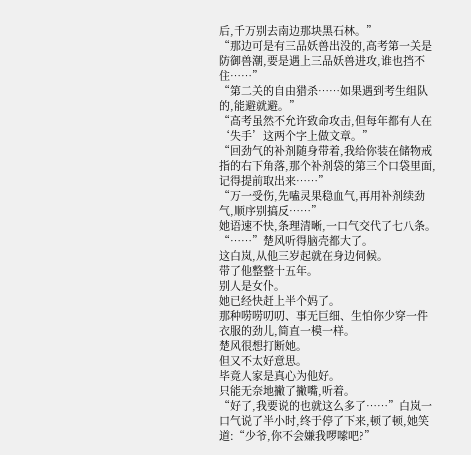后,千万别去南边那块黑石林。”
“那边可是有三品妖兽出没的,高考第一关是防御兽潮,要是遇上三品妖兽进攻,谁也挡不住……”
“第二关的自由猎杀……如果遇到考生组队的,能避就避。”
“高考虽然不允许致命攻击,但每年都有人在‘失手’这两个字上做文章。”
“回劲气的补剂随身带着,我给你装在储物戒指的右下角落,那个补剂袋的第三个口袋里面,记得提前取出来……”
“万一受伤,先嗑灵果稳血气,再用补剂续劲气,顺序别搞反……”
她语速不快,条理清晰,一口气交代了七八条。
“……”楚风听得脑壳都大了。
这白岚,从他三岁起就在身边伺候。
带了他整整十五年。
别人是女仆。
她已经快赶上半个妈了。
那种唠唠叨叨、事无巨细、生怕你少穿一件衣服的劲儿,简直一模一样。
楚风很想打断她。
但又不太好意思。
毕竟人家是真心为他好。
只能无奈地撇了撇嘴,听着。
“好了,我要说的也就这么多了……”白岚一口气说了半小时,终于停了下来,顿了顿,她笑道:“少爷,你不会嫌我啰嗦吧?”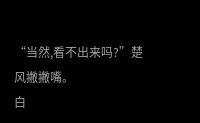“当然,看不出来吗?”楚风撇撇嘴。
白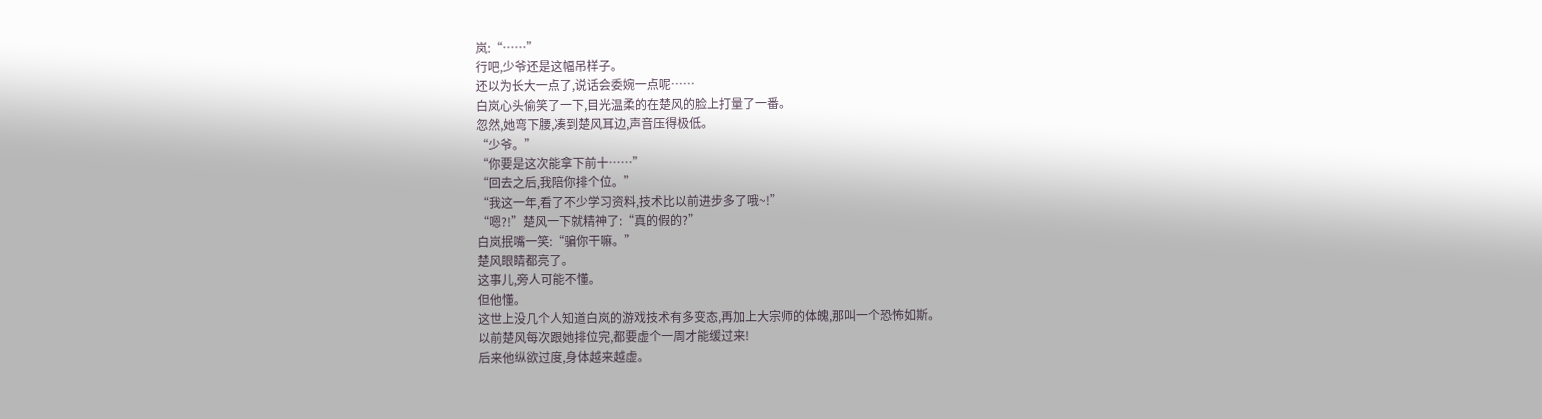岚:“……”
行吧,少爷还是这幅吊样子。
还以为长大一点了,说话会委婉一点呢……
白岚心头偷笑了一下,目光温柔的在楚风的脸上打量了一番。
忽然,她弯下腰,凑到楚风耳边,声音压得极低。
“少爷。”
“你要是这次能拿下前十……”
“回去之后,我陪你排个位。”
“我这一年,看了不少学习资料,技术比以前进步多了哦~!”
“嗯?!”楚风一下就精神了:“真的假的?”
白岚抿嘴一笑:“骗你干嘛。”
楚风眼睛都亮了。
这事儿,旁人可能不懂。
但他懂。
这世上没几个人知道白岚的游戏技术有多变态,再加上大宗师的体魄,那叫一个恐怖如斯。
以前楚风每次跟她排位完,都要虚个一周才能缓过来!
后来他纵欲过度,身体越来越虚。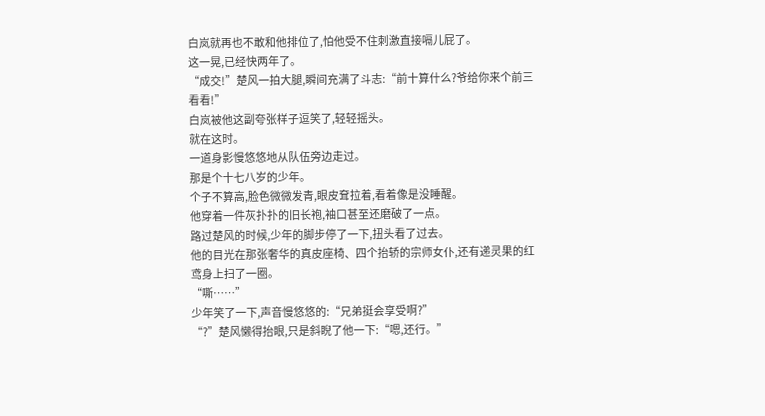白岚就再也不敢和他排位了,怕他受不住刺激直接嗝儿屁了。
这一晃,已经快两年了。
“成交!”楚风一拍大腿,瞬间充满了斗志:“前十算什么?爷给你来个前三看看!”
白岚被他这副夸张样子逗笑了,轻轻摇头。
就在这时。
一道身影慢悠悠地从队伍旁边走过。
那是个十七八岁的少年。
个子不算高,脸色微微发青,眼皮耷拉着,看着像是没睡醒。
他穿着一件灰扑扑的旧长袍,袖口甚至还磨破了一点。
路过楚风的时候,少年的脚步停了一下,扭头看了过去。
他的目光在那张奢华的真皮座椅、四个抬轿的宗师女仆,还有递灵果的红鸢身上扫了一圈。
“嘶……”
少年笑了一下,声音慢悠悠的:“兄弟挺会享受啊?”
“?”楚风懒得抬眼,只是斜睨了他一下:“嗯,还行。”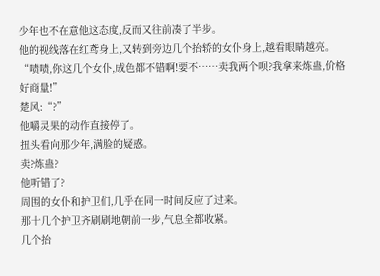少年也不在意他这态度,反而又往前凑了半步。
他的视线落在红鸢身上,又转到旁边几个抬轿的女仆身上,越看眼睛越亮。
“啧啧,你这几个女仆,成色都不错啊!要不……卖我两个呗?我拿来炼蛊,价格好商量!”
楚风:“?”
他嚼灵果的动作直接停了。
扭头看向那少年,满脸的疑惑。
卖?炼蛊?
他听错了?
周围的女仆和护卫们,几乎在同一时间反应了过来。
那十几个护卫齐刷刷地朝前一步,气息全都收紧。
几个抬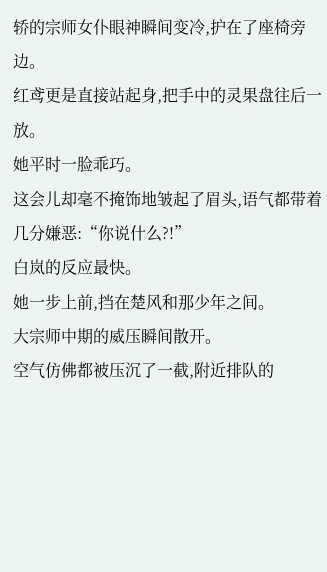轿的宗师女仆眼神瞬间变冷,护在了座椅旁边。
红鸢更是直接站起身,把手中的灵果盘往后一放。
她平时一脸乖巧。
这会儿却毫不掩饰地皱起了眉头,语气都带着几分嫌恶:“你说什么?!”
白岚的反应最快。
她一步上前,挡在楚风和那少年之间。
大宗师中期的威压瞬间散开。
空气仿佛都被压沉了一截,附近排队的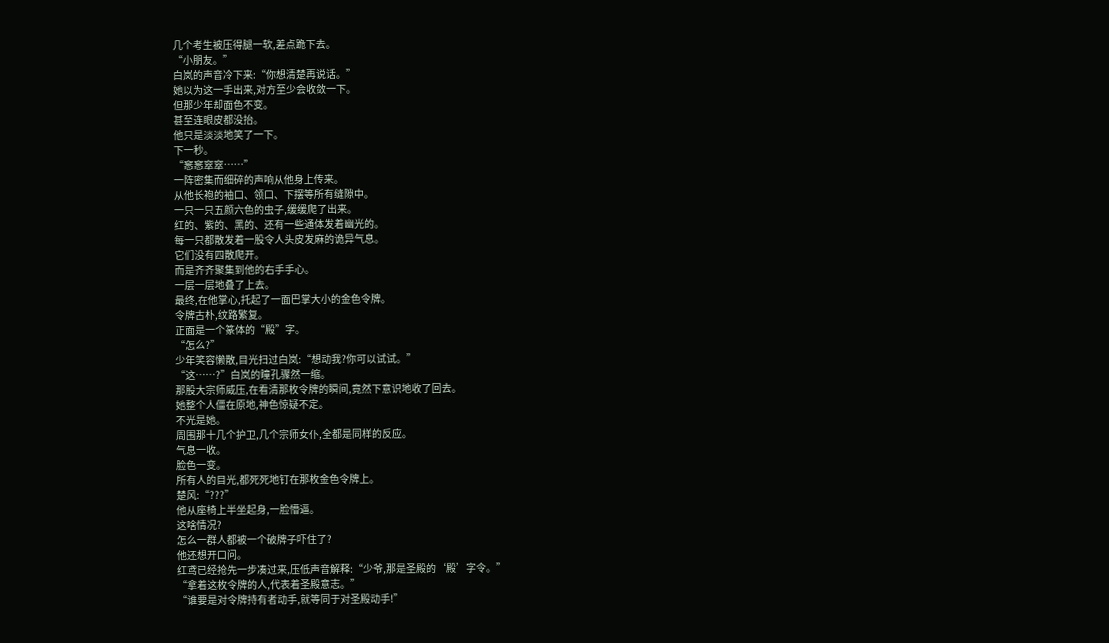几个考生被压得腿一软,差点跪下去。
“小朋友。”
白岚的声音冷下来:“你想清楚再说话。”
她以为这一手出来,对方至少会收敛一下。
但那少年却面色不变。
甚至连眼皮都没抬。
他只是淡淡地笑了一下。
下一秒。
“窸窸窣窣……”
一阵密集而细碎的声响从他身上传来。
从他长袍的袖口、领口、下摆等所有缝隙中。
一只一只五颜六色的虫子,缓缓爬了出来。
红的、紫的、黑的、还有一些通体发着幽光的。
每一只都散发着一股令人头皮发麻的诡异气息。
它们没有四散爬开。
而是齐齐聚集到他的右手手心。
一层一层地叠了上去。
最终,在他掌心,托起了一面巴掌大小的金色令牌。
令牌古朴,纹路繁复。
正面是一个篆体的“殿”字。
“怎么?”
少年笑容懒散,目光扫过白岚:“想动我?你可以试试。”
“这……?”白岚的瞳孔骤然一缩。
那股大宗师威压,在看清那枚令牌的瞬间,竟然下意识地收了回去。
她整个人僵在原地,神色惊疑不定。
不光是她。
周围那十几个护卫,几个宗师女仆,全都是同样的反应。
气息一收。
脸色一变。
所有人的目光,都死死地钉在那枚金色令牌上。
楚风:“???”
他从座椅上半坐起身,一脸懵逼。
这啥情况?
怎么一群人都被一个破牌子吓住了?
他还想开口问。
红鸢已经抢先一步凑过来,压低声音解释:“少爷,那是圣殿的‘殿’字令。”
“拿着这枚令牌的人,代表着圣殿意志。”
“谁要是对令牌持有者动手,就等同于对圣殿动手!”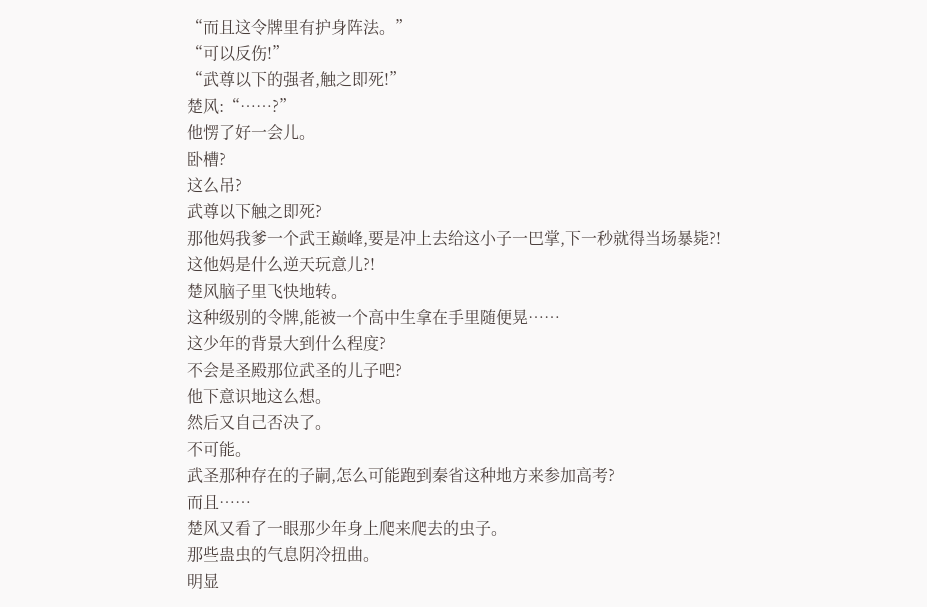“而且这令牌里有护身阵法。”
“可以反伤!”
“武尊以下的强者,触之即死!”
楚风:“……?”
他愣了好一会儿。
卧槽?
这么吊?
武尊以下触之即死?
那他妈我爹一个武王巅峰,要是冲上去给这小子一巴掌,下一秒就得当场暴毙?!
这他妈是什么逆天玩意儿?!
楚风脑子里飞快地转。
这种级别的令牌,能被一个高中生拿在手里随便晃……
这少年的背景大到什么程度?
不会是圣殿那位武圣的儿子吧?
他下意识地这么想。
然后又自己否决了。
不可能。
武圣那种存在的子嗣,怎么可能跑到秦省这种地方来参加高考?
而且……
楚风又看了一眼那少年身上爬来爬去的虫子。
那些蛊虫的气息阴冷扭曲。
明显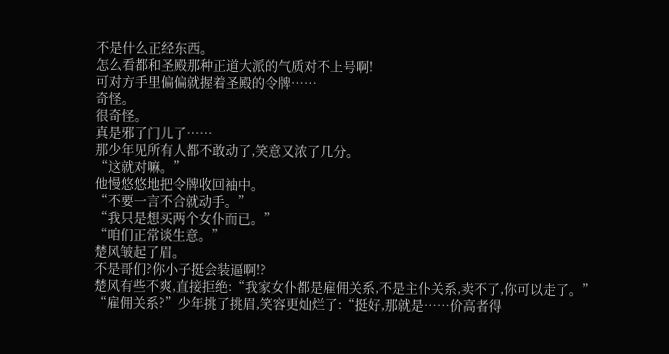不是什么正经东西。
怎么看都和圣殿那种正道大派的气质对不上号啊!
可对方手里偏偏就握着圣殿的令牌……
奇怪。
很奇怪。
真是邪了门儿了……
那少年见所有人都不敢动了,笑意又浓了几分。
“这就对嘛。”
他慢悠悠地把令牌收回袖中。
“不要一言不合就动手。”
“我只是想买两个女仆而已。”
“咱们正常谈生意。”
楚风皱起了眉。
不是哥们?你小子挺会装逼啊!?
楚风有些不爽,直接拒绝:“我家女仆都是雇佣关系,不是主仆关系,卖不了,你可以走了。”
“雇佣关系?”少年挑了挑眉,笑容更灿烂了:“挺好,那就是……价高者得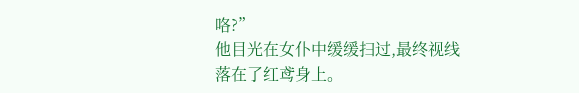咯?”
他目光在女仆中缓缓扫过,最终视线落在了红鸢身上。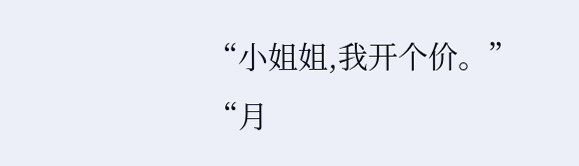“小姐姐,我开个价。”
“月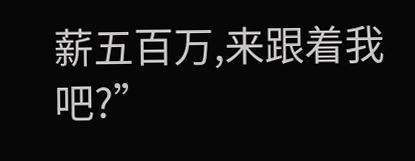薪五百万,来跟着我吧?”